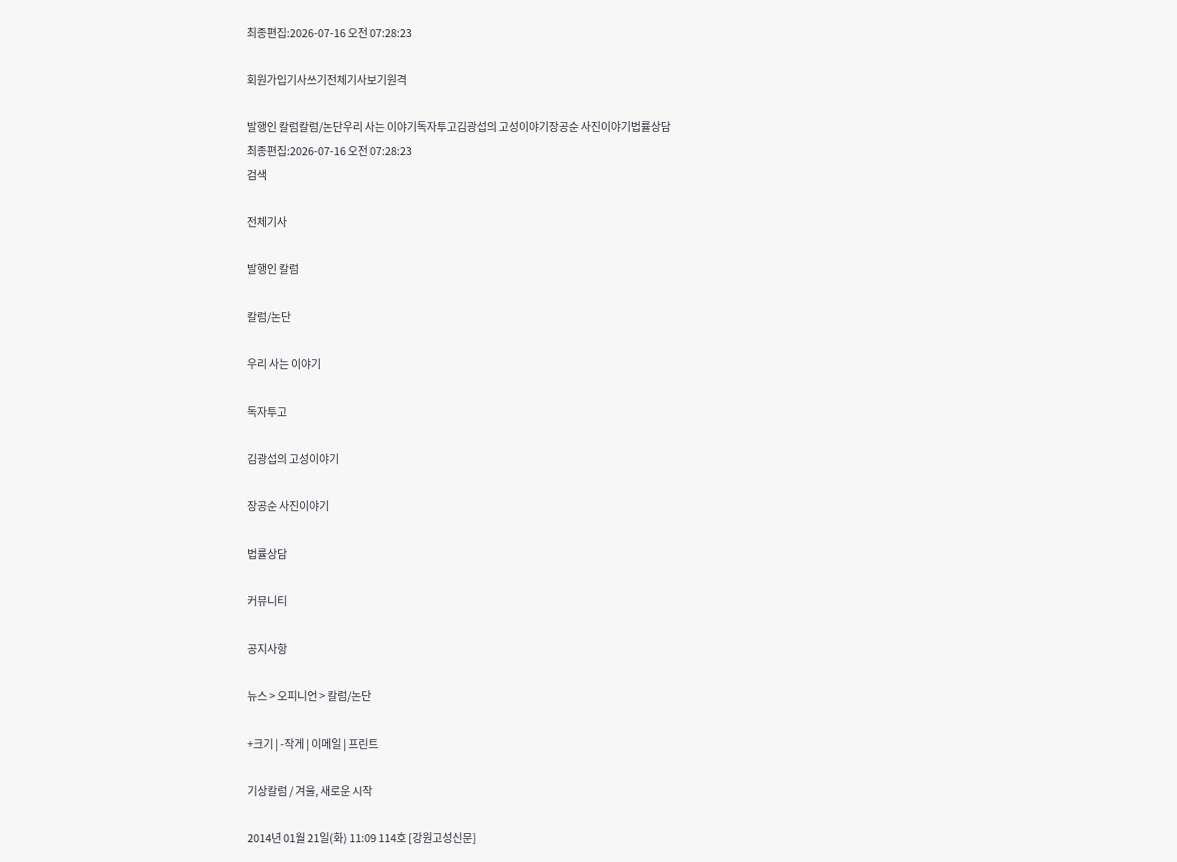최종편집:2026-07-16 오전 07:28:23

회원가입기사쓰기전체기사보기원격

발행인 칼럼칼럼/논단우리 사는 이야기독자투고김광섭의 고성이야기장공순 사진이야기법률상담
최종편집:2026-07-16 오전 07:28:23
검색

전체기사

발행인 칼럼

칼럼/논단

우리 사는 이야기

독자투고

김광섭의 고성이야기

장공순 사진이야기

법률상담

커뮤니티

공지사항

뉴스 > 오피니언 > 칼럼/논단

+크기 | -작게 | 이메일 | 프린트

기상칼럼 / 겨울, 새로운 시작

2014년 01월 21일(화) 11:09 114호 [강원고성신문]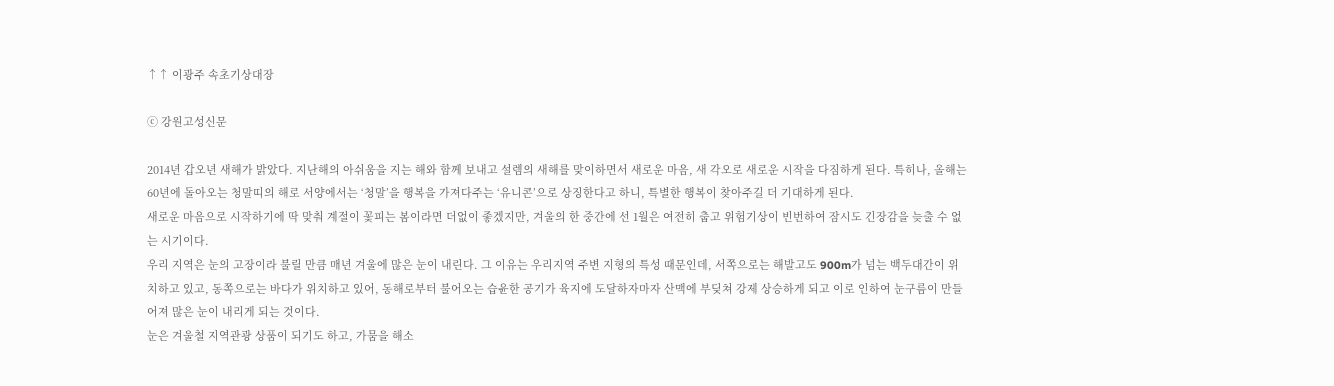↑↑ 이광주 속초기상대장

ⓒ 강원고성신문

2014년 갑오년 새해가 밝았다. 지난해의 아쉬움을 지는 해와 함께 보내고 설렘의 새해를 맞이하면서 새로운 마음, 새 각오로 새로운 시작을 다짐하게 된다. 특히나, 올해는 60년에 돌아오는 청말띠의 해로 서양에서는 ‘청말’을 행복을 가져다주는 ‘유니콘’으로 상징한다고 하니, 특별한 행복이 찾아주길 더 기대하게 된다.
새로운 마음으로 시작하기에 딱 맞춰 계절이 꽃피는 봄이라면 더없이 좋겠지만, 겨울의 한 중간에 선 1월은 여전히 춥고 위험기상이 빈번하여 잠시도 긴장감을 늦출 수 없는 시기이다.
우리 지역은 눈의 고장이라 불릴 만큼 매년 겨울에 많은 눈이 내린다. 그 이유는 우리지역 주변 지형의 특성 때문인데, 서쪽으로는 해발고도 900m가 넘는 백두대간이 위치하고 있고, 동쪽으로는 바다가 위치하고 있어, 동해로부터 불어오는 습윤한 공기가 육지에 도달하자마자 산맥에 부딪쳐 강제 상승하게 되고 이로 인하여 눈구름이 만들어져 많은 눈이 내리게 되는 것이다.
눈은 겨울철 지역관광 상품이 되기도 하고, 가뭄을 해소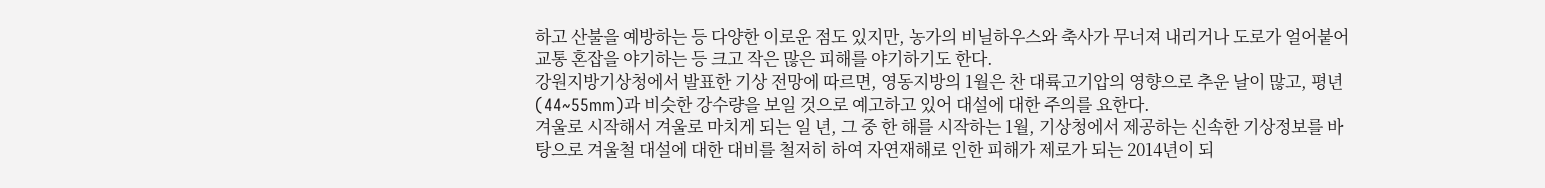하고 산불을 예방하는 등 다양한 이로운 점도 있지만, 농가의 비닐하우스와 축사가 무너져 내리거나 도로가 얼어붙어 교통 혼잡을 야기하는 등 크고 작은 많은 피해를 야기하기도 한다.
강원지방기상청에서 발표한 기상 전망에 따르면, 영동지방의 1월은 찬 대륙고기압의 영향으로 추운 날이 많고, 평년(44~55mm)과 비슷한 강수량을 보일 것으로 예고하고 있어 대설에 대한 주의를 요한다.
겨울로 시작해서 겨울로 마치게 되는 일 년, 그 중 한 해를 시작하는 1월, 기상청에서 제공하는 신속한 기상정보를 바탕으로 겨울철 대설에 대한 대비를 철저히 하여 자연재해로 인한 피해가 제로가 되는 2014년이 되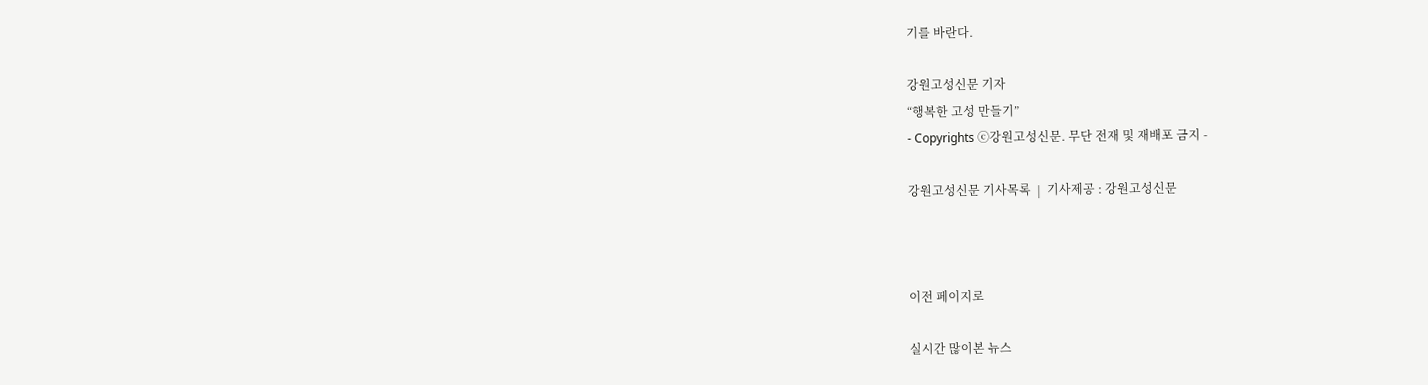기를 바란다.

강원고성신문 기자
“행복한 고성 만들기”
- Copyrights ⓒ강원고성신문. 무단 전재 및 재배포 금지 -

강원고성신문 기사목록  |  기사제공 : 강원고성신문



이전 페이지로

실시간 많이본 뉴스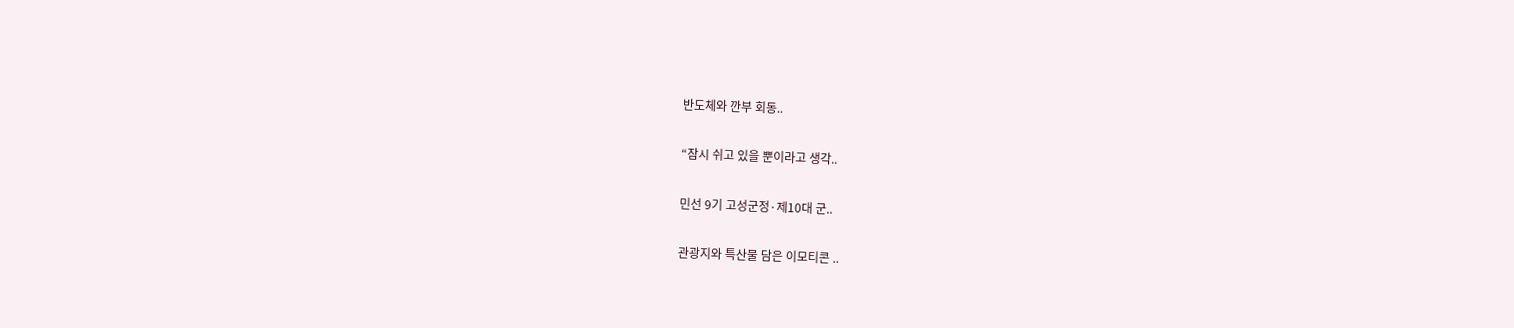반도체와 깐부 회동..

“잠시 쉬고 있을 뿐이라고 생각..

민선 9기 고성군정·제10대 군..

관광지와 특산물 담은 이모티콘 ..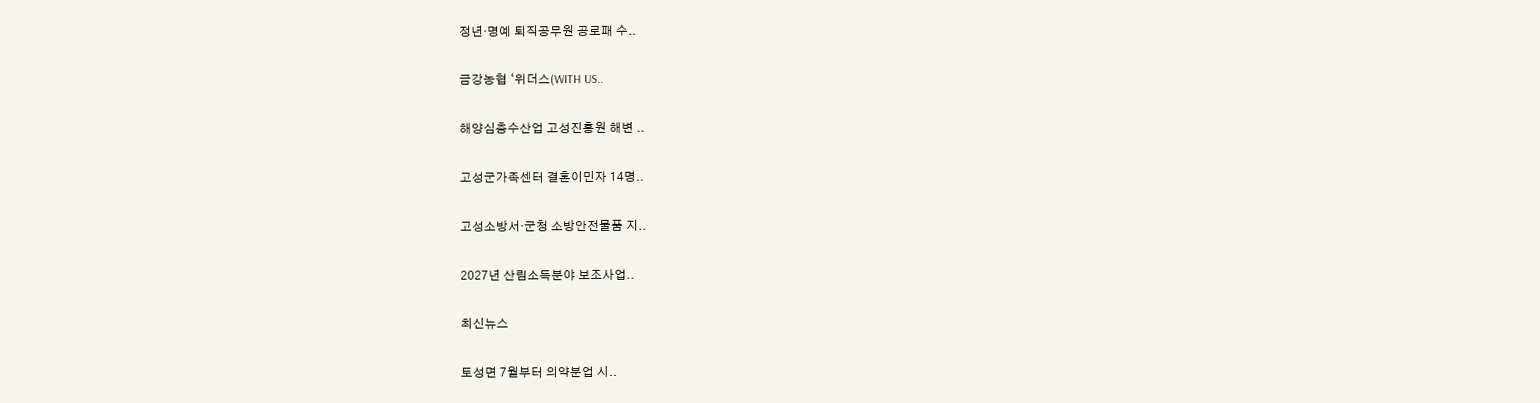정년·명예 퇴직공무원 공로패 수..

금강농협 ‘위더스(WITH US..

해양심층수산업 고성진흥원 해변 ..

고성군가족센터 결혼이민자 14명..

고성소방서·군청 소방안전물품 지..

2027년 산림소득분야 보조사업..

최신뉴스

토성면 7월부터 의약분업 시..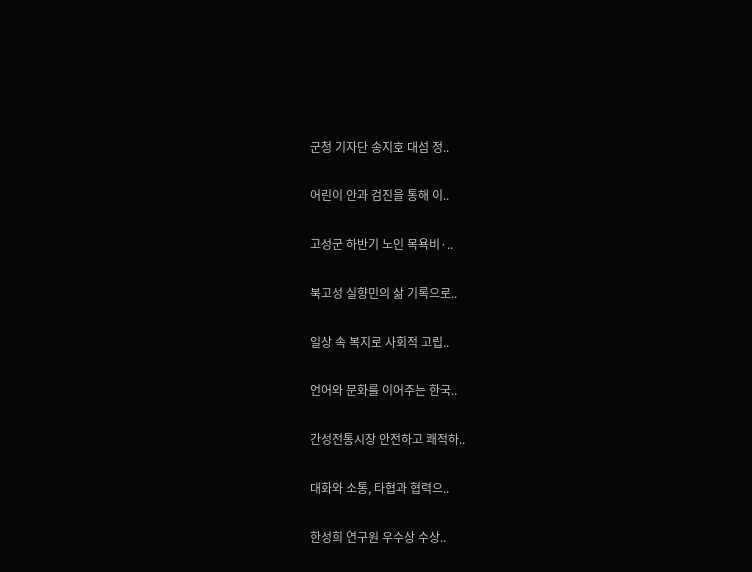군청 기자단 송지호 대섬 정..

어린이 안과 검진을 통해 이..

고성군 하반기 노인 목욕비·..

북고성 실향민의 삶 기록으로..

일상 속 복지로 사회적 고립..

언어와 문화를 이어주는 한국..

간성전통시장 안전하고 쾌적하..

대화와 소통, 타협과 협력으..

한성희 연구원 우수상 수상..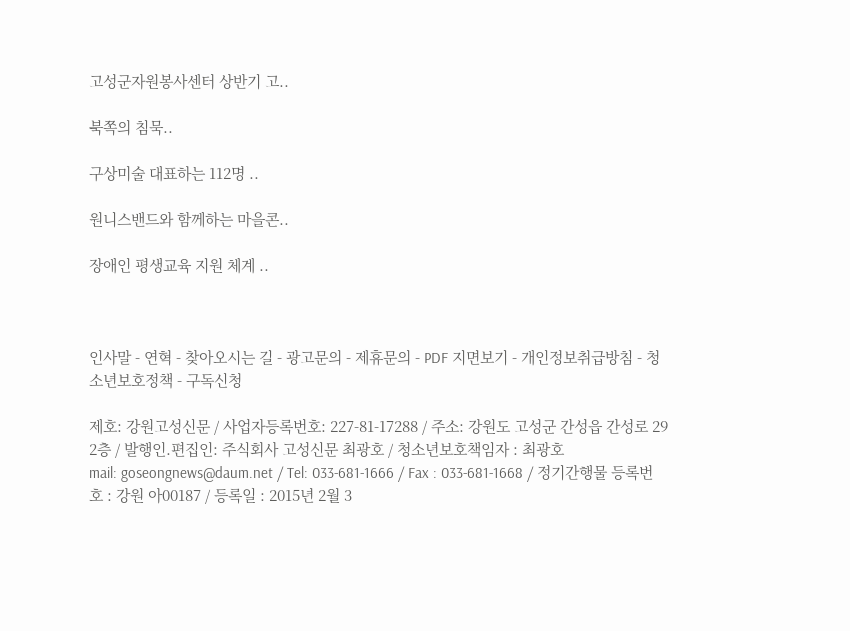고성군자원봉사센터 상반기 고..

북쪽의 침묵..

구상미술 대표하는 112명 ..

원니스밴드와 함께하는 마을콘..

장애인 평생교육 지원 체계 ..



인사말 - 연혁 - 찾아오시는 길 - 광고문의 - 제휴문의 - PDF 지면보기 - 개인정보취급방침 - 청소년보호정책 - 구독신청

제호: 강원고성신문 / 사업자등록번호: 227-81-17288 / 주소: 강원도 고성군 간성읍 간성로 29 2층 / 발행인.편집인: 주식회사 고성신문 최광호 / 청소년보호책임자 : 최광호
mail: goseongnews@daum.net / Tel: 033-681-1666 / Fax : 033-681-1668 / 정기간행물 등록번호 : 강원 아00187 / 등록일 : 2015년 2월 3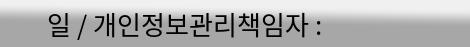일 / 개인정보관리책임자 :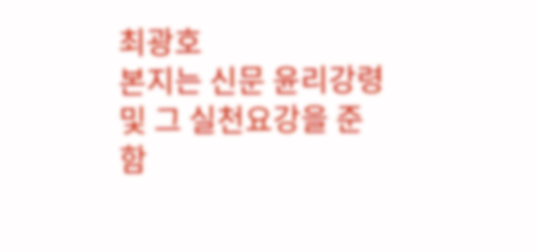최광호
본지는 신문 윤리강령 및 그 실천요강을 준함